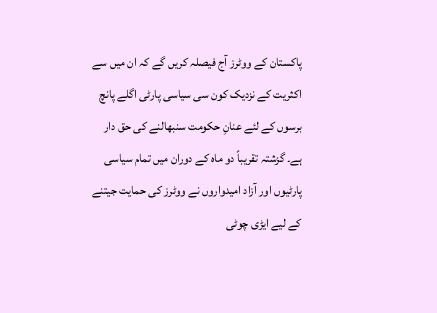پاکستان کے ووٹرز آج فیصلہ کریں گے کہ ان میں سے اکثریت کے نزدیک کون سی سیاسی پارٹی اگلے پانچ برسوں کے لئے عنانِ حکومت سنبھالنے کی حق دار ہے۔ گزشتہ تقریباً دو ماہ کے دوران میں تمام سیاسی پارٹیوں اور آزاد امیدواروں نے ووٹرز کی حمایت جیتنے کے لیے ایڑی چوٹی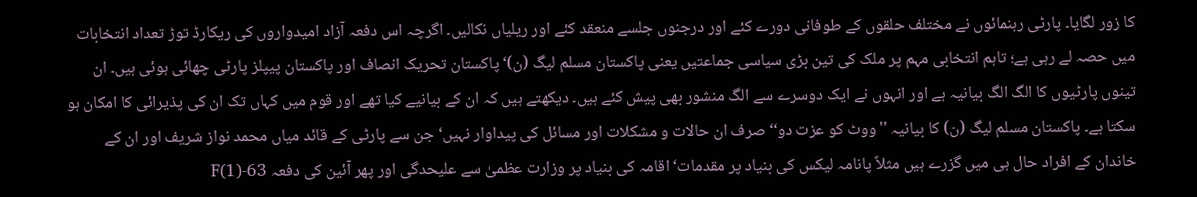کا زور لگایا۔ پارٹی رہنمائوں نے مختلف حلقوں کے طوفانی دورے کئے اور درجنوں جلسے منعقد کئے اور ریلیاں نکالیں۔ اگرچہ اس دفعہ آزاد امیدواروں کی ریکارڈ توڑ تعداد انتخابات میں حصہ لے رہی ہے؛ تاہم انتخابی مہم پر ملک کی تین بڑی سیاسی جماعتیں یعنی پاکستان مسلم لیگ (ن)‘ پاکستان تحریک انصاف اور پاکستان پیپلز پارٹی چھائی ہوئی ہیں۔ ان تینوں پارٹیوں کا الگ الگ بیانیہ ہے اور انہوں نے ایک دوسرے سے الگ منشور بھی پیش کئے ہیں۔ دیکھتے ہیں کہ ان کے بیانیے کیا تھے اور قوم میں کہاں تک ان کی پذیرائی کا امکان ہو سکتا ہے۔ پاکستان مسلم لیگ (ن) کا بیانیہ ''ووٹ کو عزت دو‘‘ صرف ان حالات و مشکلات اور مسائل کی پیداوار نہیں‘ جن سے پارٹی کے قائد میاں محمد نواز شریف اور ان کے خاندان کے افراد حال ہی میں گزرے ہیں مثلاً پانامہ لیکس کی بنیاد پر مقدمات‘ اقامہ کی بنیاد پر وزارت عظمیٰ سے علیحدگی اور پھر آئین کی دفعہ 63-F(1)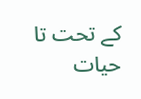کے تحت تا حیات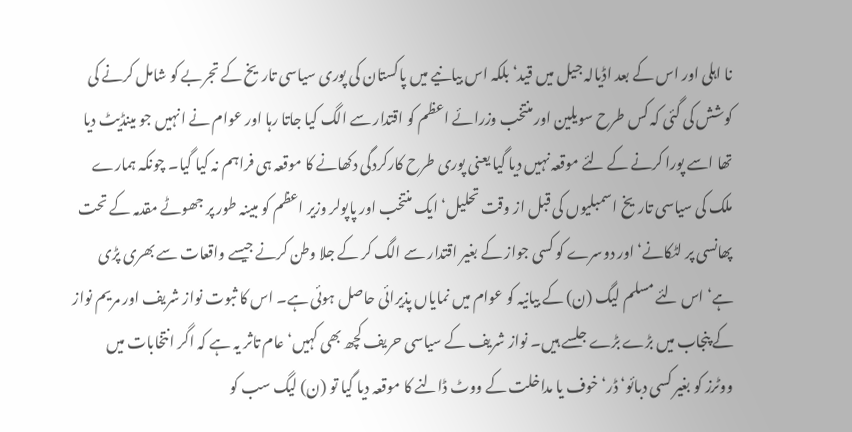نا اہلی اور اس کے بعد اڈیالہ جیل میں قید‘ بلکہ اس بیانیے میں پاکستان کی پوری سیاسی تاریخ کے تجربے کو شامل کرنے کی کوشش کی گئی کہ کس طرح سویلین اور منتخب وزرائے اعظم کو اقتدار سے الگ کیا جاتا رہا اور عوام نے انہیں جو مینڈیٹ دیا تھا اسے پورا کرنے کے لئے موقعہ نہیں دیا گیا یعنی پوری طرح کارکردگی دکھانے کا موقعہ ہی فراہم نہ کیا گیا۔ چونکہ ہمارے ملک کی سیاسی تاریخ اسمبلیوں کی قبل از وقت تحلیل‘ ایک منتخب اور پاپولر وزیر اعظم کو مبینہ طور پر جھوٹے مقدمہ کے تحت پھانسی پر لٹکانے‘ اور دوسرے کو کسی جواز کے بغیر اقتدار سے الگ کر کے جلا وطن کرنے جیسے واقعات سے بھری پڑی ہے‘ اس لئے مسلم لیگ (ن) کے بیانیہ کو عوام میں نمایاں پذیرائی حاصل ہوئی ہے۔ اس کا ثبوت نواز شریف اور مریم نواز کے پنجاب میں بڑے بڑے جلسے ہیں۔ نواز شریف کے سیاسی حریف کچھ بھی کہیں‘ عام تاثر یہ ہے کہ اگر انتخابات میں ووٹرز کو بغیر کسی دبائو‘ ڈر‘ خوف یا مداخلت کے ووٹ ڈالنے کا موقعہ دیا گیا تو (ن) لیگ سب کو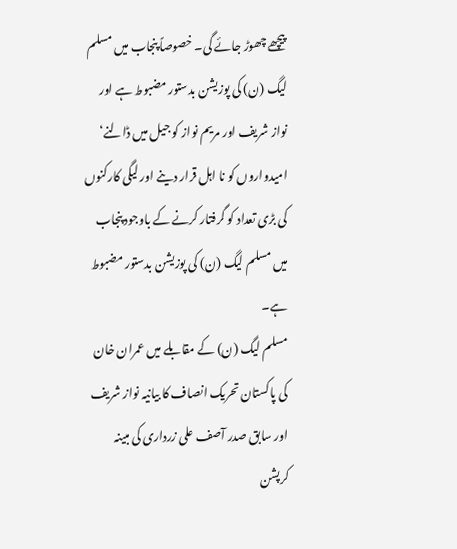پیچھے چھوڑ جائے گی۔ خصوصاً پنجاب میں مسلم لیگ (ن) کی پوزیشن بدستور مضبوط ہے اور نواز شریف اور مریم نواز کو جیل میں ڈالنے‘ امیدواروں کو نا اہل قرار دینے اور لیگی کارکنوں کی بڑی تعداد کو گرفتار کرنے کے باوجود پنجاب میں مسلم لیگ (ن) کی پوزیشن بدستور مضبوط ہے۔
مسلم لیگ (ن) کے مقابلے میں عمران خان کی پاکستان تحریک انصاف کا بیانیہ نواز شریف اور سابق صدر آصف علی زرداری کی مبینہ کرپشن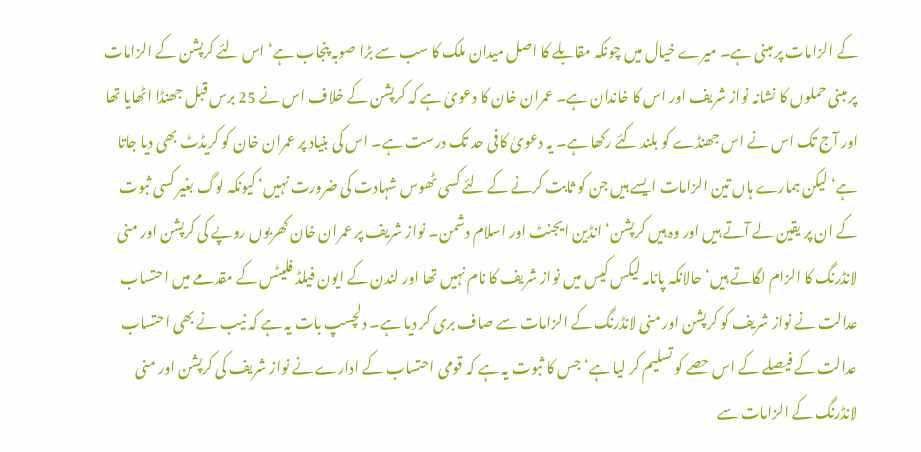کے الزامات پر مبنی ہے۔ میرے خیال میں چونکہ مقابلے کا اصل میدان ملک کا سب سے بڑا صوبہ پنجاب ہے‘ اس لئے کرپشن کے الزامات پر مبنی حملوں کا نشانہ نواز شریف اور اس کا خاندان ہے۔ عمران خان کا دعویٰ ہے کہ کرپشن کے خلاف اس نے 25 برس قبل جھنڈا اٹھایا تھا اور آج تک اس نے اس جھنڈے کو بلند کئے رکھا ہے۔ یہ دعویٰ کافی حد تک درست ہے۔ اس کی بنیاد پر عمران خان کو کریڈٹ بھی دیا جاتا ہے‘ لیکن ہمارے ہاں تین الزامات ایسے ہیں جن کو ثابت کرنے کے لئے کسی ٹھوس شہادت کی ضرورت نہیں‘ کیونکہ لوگ بغیر کسی ثبوت کے ان پر یقین لے آتے ہیں اور وہ ہیں کرپشن‘ انڈین ایجنٹ اور اسلام دشمن۔ نواز شریف پر عمران خان کھربوں روپے کی کرپشن اور منی لانڈرنگ کا الزام لگاتے ہیں‘ حالانکہ پانامہ لیکس کیس میں نواز شریف کا نام نہیں تھا اور لندن کے ایون فیلڈ فلیٹس کے مقدمے میں احتساب عدالت نے نواز شریف کو کرپشن اور منی لانڈرنگ کے الزامات سے صاف بری کر دیا ہے۔ دلچسپ بات یہ ہے کہ نیب نے بھی احتساب عدالت کے فیصلے کے اس حصے کو تسلیم کر لیا ہے‘ جس کا ثبوت یہ ہے کہ قومی احتساب کے ادارے نے نواز شریف کی کرپشن اور منی لانڈرنگ کے الزامات سے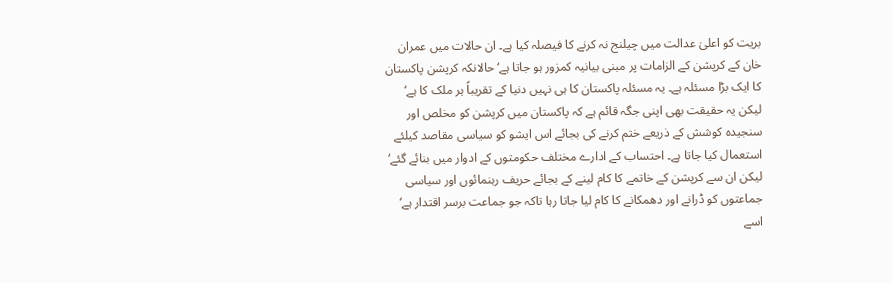بریت کو اعلیٰ عدالت میں چیلنج نہ کرنے کا فیصلہ کیا ہے۔ ان حالات میں عمران خان کے کرپشن کے الزامات پر مبنی بیانیہ کمزور ہو جاتا ہے‘ حالانکہ کرپشن پاکستان کا ایک بڑا مسئلہ ہے۔ یہ مسئلہ پاکستان کا ہی نہیں دنیا کے تقریباً ہر ملک کا ہے‘ لیکن یہ حقیقت بھی اپنی جگہ قائم ہے کہ پاکستان میں کرپشن کو مخلص اور سنجیدہ کوشش کے ذریعے ختم کرنے کی بجائے اس ایشو کو سیاسی مقاصد کیلئے استعمال کیا جاتا ہے۔ احتساب کے ادارے مختلف حکومتوں کے ادوار میں بنائے گئے‘ لیکن ان سے کرپشن کے خاتمے کا کام لینے کے بجائے حریف رہنمائوں اور سیاسی جماعتوں کو ڈرانے اور دھمکانے کا کام لیا جاتا رہا تاکہ جو جماعت برسر اقتدار ہے‘ اسے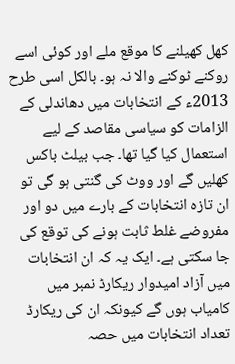کھل کھیلنے کا موقع ملے اور کوئی اسے روکنے ٹوکنے والا نہ ہو۔ بالکل اسی طرح 2013ء کے انتخابات میں دھاندلی کے الزامات کو سیاسی مقاصد کے لیے استعمال کیا گیا تھا۔ جب بیلٹ باکس کھلیں گے اور ووٹ کی گنتی ہو گی تو ان تازہ انتخابات کے بارے میں دو اور مفروضے غلط ثابت ہونے کی توقع کی جا سکتی ہے۔ ایک یہ کہ ان انتخابات میں آزاد امیدوار ریکارڈ نمبر میں کامیاب ہوں گے کیونکہ ان کی ریکارڈ تعداد انتخابات میں حصہ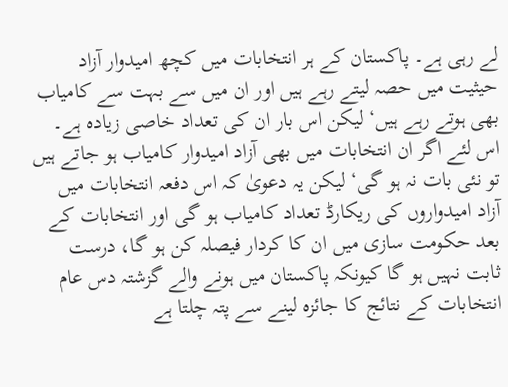لے رہی ہے۔ پاکستان کے ہر انتخابات میں کچھ امیدوار آزاد حیثیت میں حصہ لیتے رہے ہیں اور ان میں سے بہت سے کامیاب بھی ہوتے رہے ہیں‘ لیکن اس بار ان کی تعداد خاصی زیادہ ہے۔ اس لئے اگر ان انتخابات میں بھی آزاد امیدوار کامیاب ہو جاتے ہیں تو نئی بات نہ ہو گی‘ لیکن یہ دعویٰ کہ اس دفعہ انتخابات میں آزاد امیدواروں کی ریکارڈ تعداد کامیاب ہو گی اور انتخابات کے بعد حکومت سازی میں ان کا کردار فیصلہ کن ہو گا، درست ثابت نہیں ہو گا کیونکہ پاکستان میں ہونے والے گزشتہ دس عام انتخابات کے نتائج کا جائزہ لینے سے پتہ چلتا ہے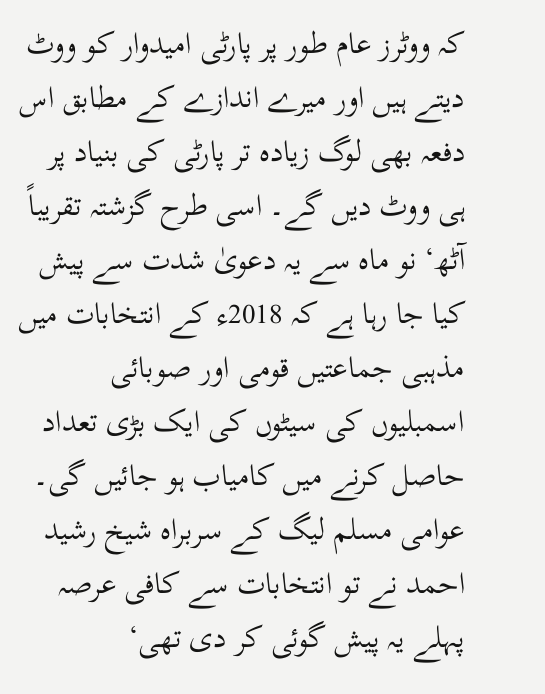کہ ووٹرز عام طور پر پارٹی امیدوار کو ووٹ دیتے ہیں اور میرے اندازے کے مطابق اس دفعہ بھی لوگ زیادہ تر پارٹی کی بنیاد پر ہی ووٹ دیں گے۔ اسی طرح گزشتہ تقریباً آٹھ‘ نو ماہ سے یہ دعویٰ شدت سے پیش کیا جا رہا ہے کہ 2018ء کے انتخابات میں مذہبی جماعتیں قومی اور صوبائی اسمبلیوں کی سیٹوں کی ایک بڑی تعداد حاصل کرنے میں کامیاب ہو جائیں گی۔ عوامی مسلم لیگ کے سربراہ شیخ رشید احمد نے تو انتخابات سے کافی عرصہ پہلے یہ پیش گوئی کر دی تھی‘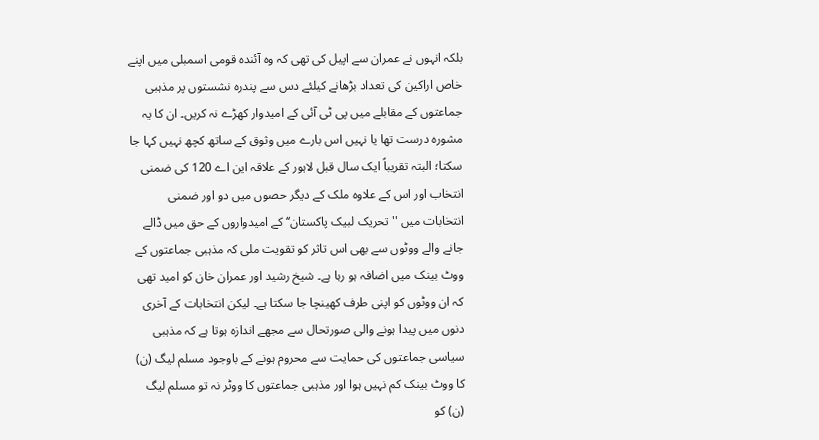بلکہ انہوں نے عمران سے اپیل کی تھی کہ وہ آئندہ قومی اسمبلی میں اپنے خاص اراکین کی تعداد بڑھانے کیلئے دس سے پندرہ نشستوں پر مذہبی جماعتوں کے مقابلے میں پی ٹی آئی کے امیدوار کھڑے نہ کریں۔ ان کا یہ مشورہ درست تھا یا نہیں اس بارے میں وثوق کے ساتھ کچھ نہیں کہا جا سکتا؛ البتہ تقریباً ایک سال قبل لاہور کے علاقہ این اے 120 کی ضمنی انتخاب اور اس کے علاوہ ملک کے دیگر حصوں میں دو اور ضمنی انتخابات میں ''تحریک لبیک پاکستان‘‘ کے امیدواروں کے حق میں ڈالے جانے والے ووٹوں سے بھی اس تاثر کو تقویت ملی کہ مذہبی جماعتوں کے ووٹ بینک میں اضافہ ہو رہا ہے۔ شیخ رشید اور عمران خان کو امید تھی کہ ان ووٹوں کو اپنی طرف کھینچا جا سکتا ہے۔ لیکن انتخابات کے آخری دنوں میں پیدا ہونے والی صورتحال سے مجھے اندازہ ہوتا ہے کہ مذہبی سیاسی جماعتوں کی حمایت سے محروم ہونے کے باوجود مسلم لیگ (ن) کا ووٹ بینک کم نہیں ہوا اور مذہبی جماعتوں کا ووٹر نہ تو مسلم لیگ (ن) کو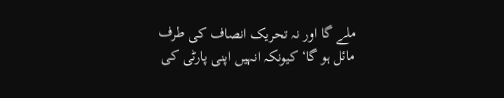ملے گا اور نہ تحریک انصاف کی طرف مائل ہو گا‘ کیونکہ انہیں اپنی پارٹی کی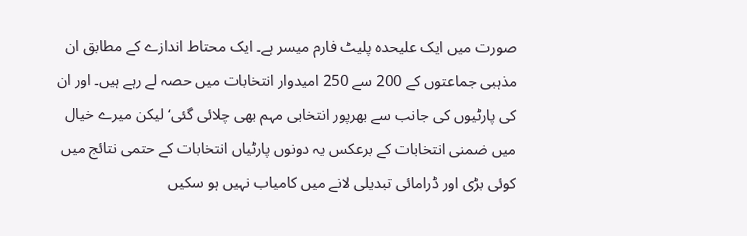صورت میں ایک علیحدہ پلیٹ فارم میسر ہے۔ ایک محتاط اندازے کے مطابق ان مذہبی جماعتوں کے 200 سے 250 امیدوار انتخابات میں حصہ لے رہے ہیں۔ اور ان کی پارٹیوں کی جانب سے بھرپور انتخابی مہم بھی چلائی گئی‘ لیکن میرے خیال میں ضمنی انتخابات کے برعکس یہ دونوں پارٹیاں انتخابات کے حتمی نتائج میں کوئی بڑی اور ڈرامائی تبدیلی لانے میں کامیاب نہیں ہو سکیں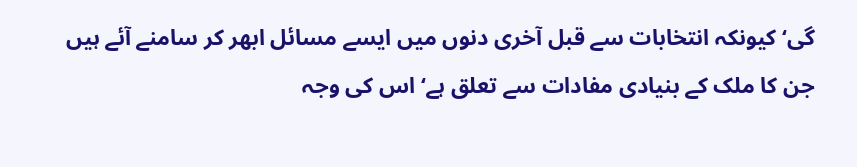گی‘ کیونکہ انتخابات سے قبل آخری دنوں میں ایسے مسائل ابھر کر سامنے آئے ہیں جن کا ملک کے بنیادی مفادات سے تعلق ہے‘ اس کی وجہ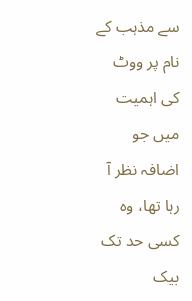سے مذہب کے نام پر ووٹ کی اہمیت میں جو اضافہ نظر آ رہا تھا، وہ کسی حد تک بیک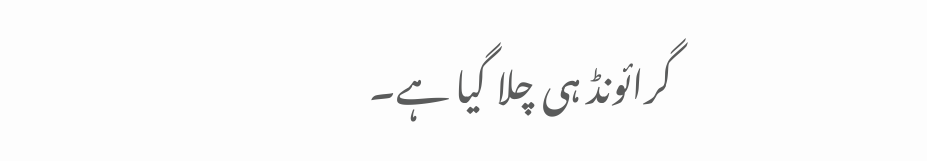گرائونڈ ہی چلا گیا ہے۔